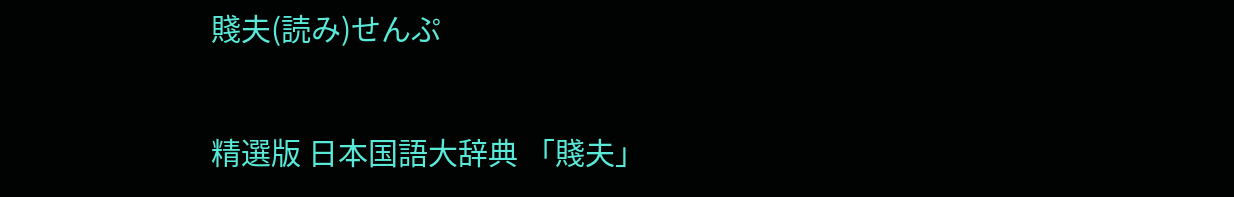賤夫(読み)せんぷ

精選版 日本国語大辞典 「賤夫」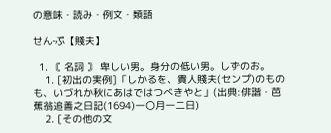の意味・読み・例文・類語

せん‐ぷ【賤夫】

  1. 〘 名詞 〙 卑しい男。身分の低い男。しずのお。
    1. [初出の実例]「しかるを、貴人賤夫(センプ)のものも、いづれか秋にあはではつべきやと」(出典:俳諧・芭蕉翁追善之日記(1694)一〇月一二日)
    2. [その他の文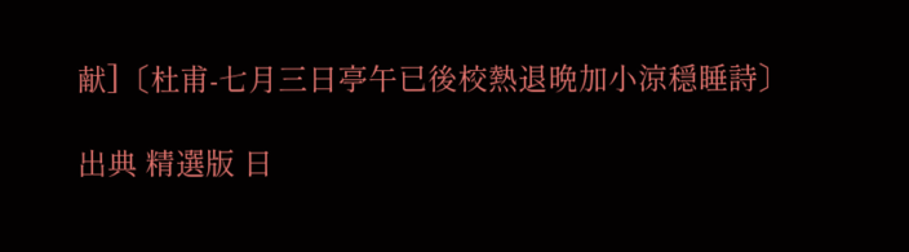献]〔杜甫‐七月三日亭午已後校熱退晩加小涼穏睡詩〕

出典 精選版 日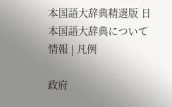本国語大辞典精選版 日本国語大辞典について 情報 | 凡例

政府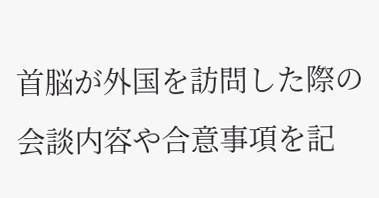首脳が外国を訪問した際の会談内容や合意事項を記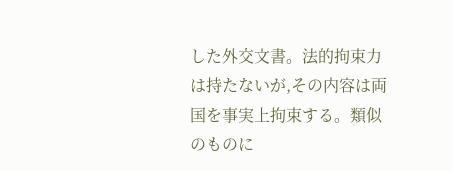した外交文書。法的拘束力は持たないが,その内容は両国を事実上拘束する。類似のものに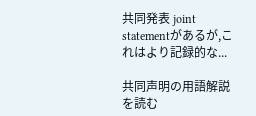共同発表 joint statementがあるが,これはより記録的な...

共同声明の用語解説を読む